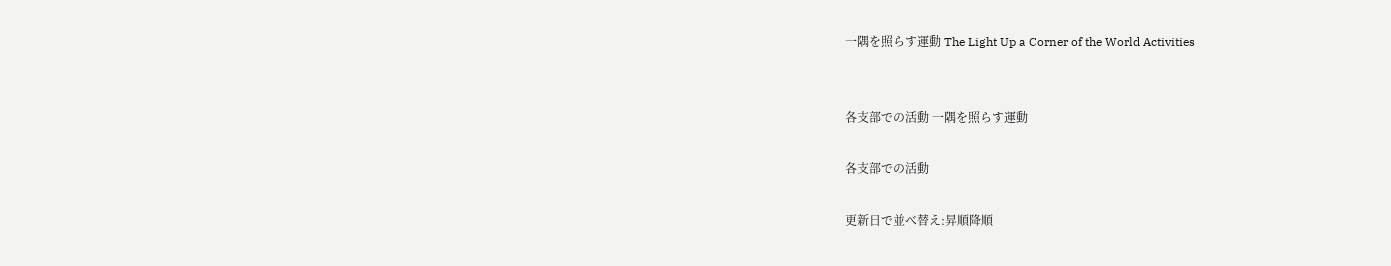一隅を照らす運動 The Light Up a Corner of the World Activities


各支部での活動 一隅を照らす運動

各支部での活動

更新日で並べ替え:昇順降順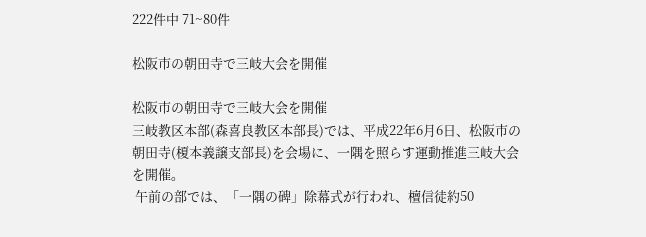222件中 71~80件

松阪市の朝田寺で三岐大会を開催

松阪市の朝田寺で三岐大会を開催
三岐教区本部(森喜良教区本部長)では、平成22年6月6日、松阪市の朝田寺(榎本義譲支部長)を会場に、一隅を照らす運動推進三岐大会を開催。
 午前の部では、「一隅の碑」除幕式が行われ、檀信徒約50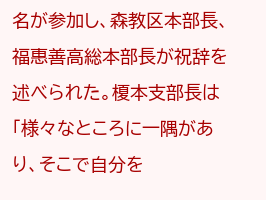名が参加し、森教区本部長、福惠善高総本部長が祝辞を述べられた。榎本支部長は「様々なところに一隅があり、そこで自分を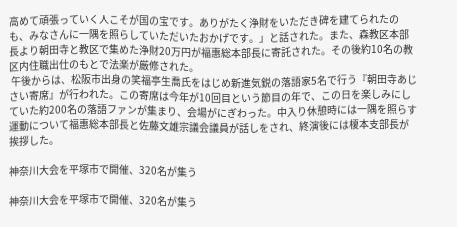高めて頑張っていく人こそが国の宝です。ありがたく浄財をいただき碑を建てられたのも、みなさんに一隅を照らしていただいたおかげです。」と話された。また、森教区本部長より朝田寺と教区で集めた浄財20万円が福惠総本部長に寄託された。その後約10名の教区内住職出仕のもとで法楽が厳修された。
 午後からは、松阪市出身の笑福亭生喬氏をはじめ新進気鋭の落語家5名で行う『朝田寺あじさい寄席』が行われた。この寄席は今年が10回目という節目の年で、この日を楽しみにしていた約200名の落語ファンが集まり、会場がにぎわった。中入り休憩時には一隅を照らす運動について福惠総本部長と佐藤文雄宗議会議員が話しをされ、終演後には榎本支部長が挨拶した。

神奈川大会を平塚市で開催、320名が集う

神奈川大会を平塚市で開催、320名が集う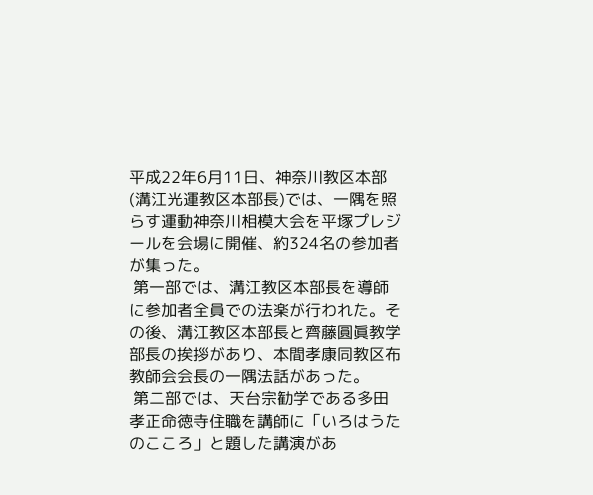平成22年6月11日、神奈川教区本部(溝江光運教区本部長)では、一隅を照らす運動神奈川相模大会を平塚プレジールを会場に開催、約324名の参加者が集った。
 第一部では、溝江教区本部長を導師に参加者全員での法楽が行われた。その後、溝江教区本部長と齊藤圓眞教学部長の挨拶があり、本間孝康同教区布教師会会長の一隅法話があった。
 第二部では、天台宗勧学である多田孝正命徳寺住職を講師に「いろはうたのこころ」と題した講演があ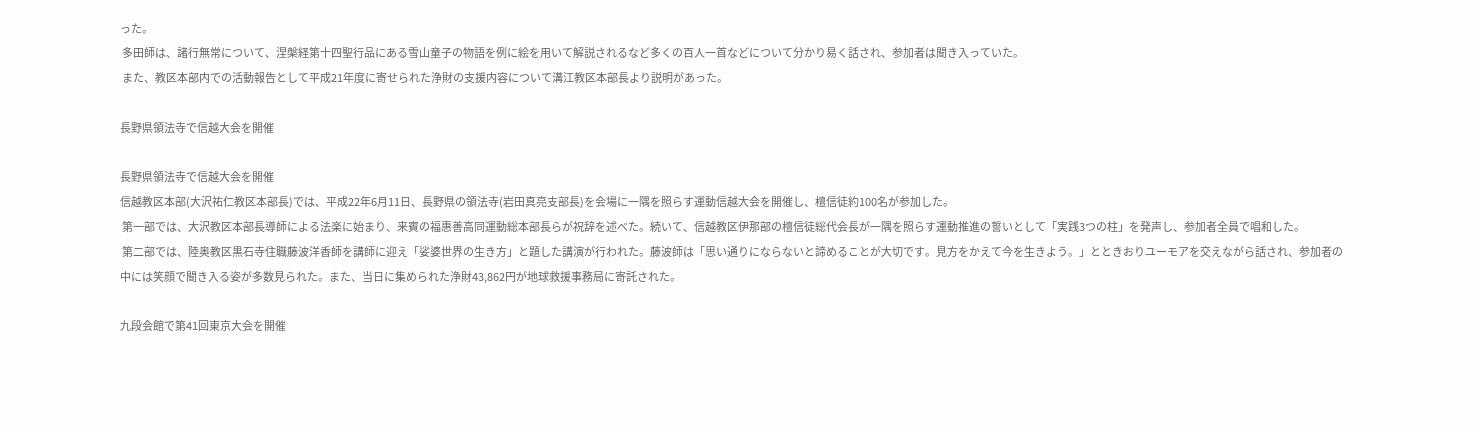った。
 多田師は、諸行無常について、涅槃経第十四聖行品にある雪山童子の物語を例に絵を用いて解説されるなど多くの百人一首などについて分かり易く話され、参加者は聞き入っていた。
 また、教区本部内での活動報告として平成21年度に寄せられた浄財の支援内容について溝江教区本部長より説明があった。

長野県領法寺で信越大会を開催

長野県領法寺で信越大会を開催
信越教区本部(大沢祐仁教区本部長)では、平成22年6月11日、長野県の領法寺(岩田真亮支部長)を会場に一隅を照らす運動信越大会を開催し、檀信徒約100名が参加した。
 第一部では、大沢教区本部長導師による法楽に始まり、来賓の福惠善高同運動総本部長らが祝辞を述べた。続いて、信越教区伊那部の檀信徒総代会長が一隅を照らす運動推進の誓いとして「実践3つの柱」を発声し、参加者全員で唱和した。
 第二部では、陸奥教区黒石寺住職藤波洋香師を講師に迎え「娑婆世界の生き方」と題した講演が行われた。藤波師は「思い通りにならないと諦めることが大切です。見方をかえて今を生きよう。」とときおりユーモアを交えながら話され、参加者の中には笑顔で聞き入る姿が多数見られた。また、当日に集められた浄財43,862円が地球救援事務局に寄託された。

九段会館で第41回東京大会を開催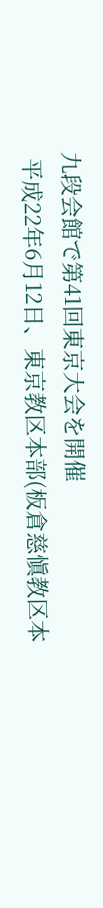九段会館で第41回東京大会を開催
 平成22年6月12日、東京教区本部(板倉慈愼教区本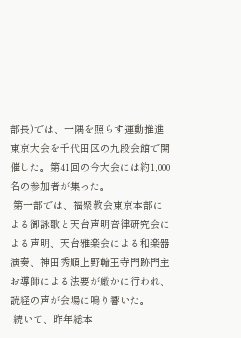部長)では、一隅を照らす運動推進東京大会を千代田区の九段会館で開催した。第41回の今大会には約1,000名の参加者が集った。
 第一部では、福聚教会東京本部による御詠歌と天台声明音律研究会による声明、天台雅楽会による和楽器演奏、神田秀順上野輪王寺門跡門主お導師による法要が厳かに行われ、読経の声が会場に鳴り響いた。
 続いて、昨年総本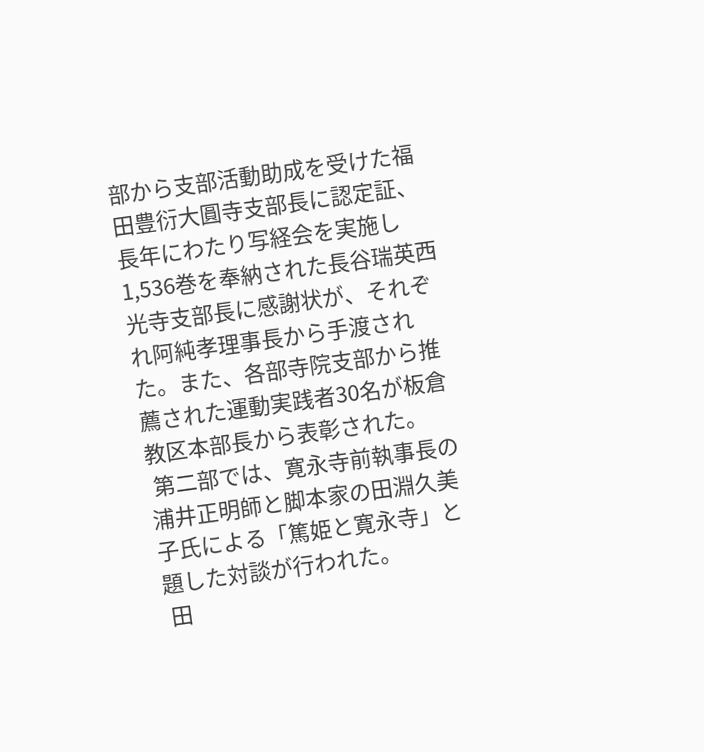部から支部活動助成を受けた福田豊衍大圓寺支部長に認定証、長年にわたり写経会を実施し1,536巻を奉納された長谷瑞英西光寺支部長に感謝状が、それぞれ阿純孝理事長から手渡された。また、各部寺院支部から推薦された運動実践者30名が板倉教区本部長から表彰された。
 第二部では、寛永寺前執事長の浦井正明師と脚本家の田淵久美子氏による「篤姫と寛永寺」と題した対談が行われた。
 田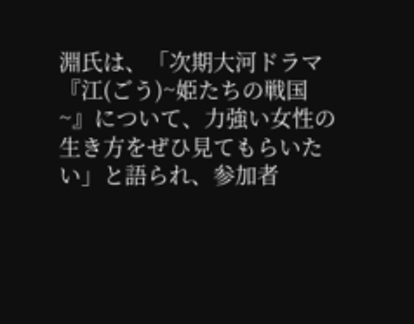淵氏は、「次期大河ドラマ『江(ごう)~姫たちの戦国~』について、力強い女性の生き方をぜひ見てもらいたい」と語られ、参加者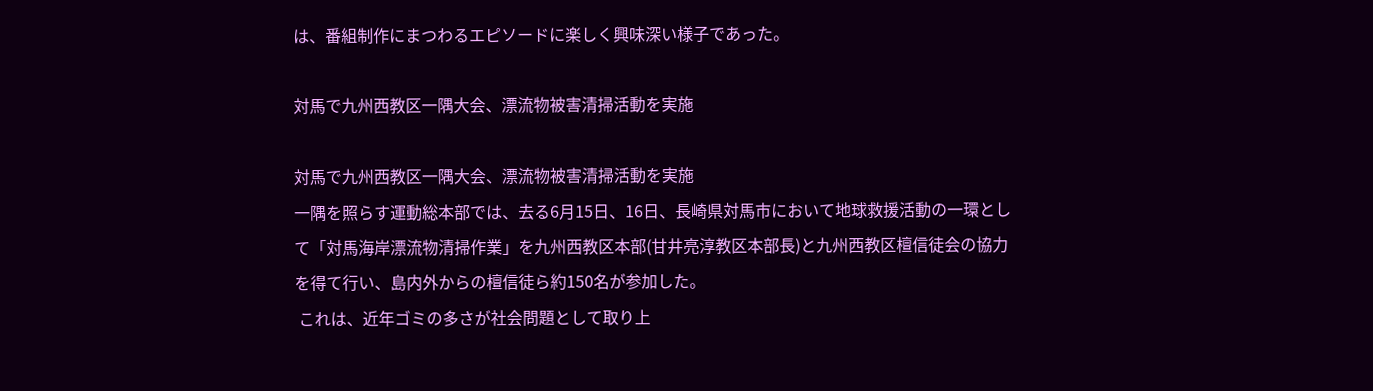は、番組制作にまつわるエピソードに楽しく興味深い様子であった。

対馬で九州西教区一隅大会、漂流物被害清掃活動を実施

対馬で九州西教区一隅大会、漂流物被害清掃活動を実施
一隅を照らす運動総本部では、去る6月15日、16日、長崎県対馬市において地球救援活動の一環として「対馬海岸漂流物清掃作業」を九州西教区本部(甘井亮淳教区本部長)と九州西教区檀信徒会の協力を得て行い、島内外からの檀信徒ら約150名が参加した。
 これは、近年ゴミの多さが社会問題として取り上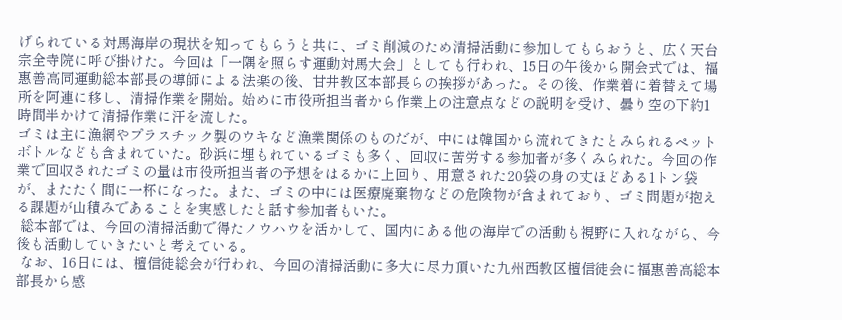げられている対馬海岸の現状を知ってもらうと共に、ゴミ削減のため清掃活動に参加してもらおうと、広く天台宗全寺院に呼び掛けた。今回は「一隅を照らす運動対馬大会」としても行われ、15日の午後から開会式では、福惠善高同運動総本部長の導師による法楽の後、甘井教区本部長らの挨拶があった。その後、作業着に着替えて場所を阿連に移し、清掃作業を開始。始めに市役所担当者から作業上の注意点などの説明を受け、曇り空の下約1時間半かけて清掃作業に汗を流した。
ゴミは主に漁網やプラスチック製のウキなど漁業関係のものだが、中には韓国から流れてきたとみられるペットボトルなども含まれていた。砂浜に埋もれているゴミも多く、回収に苦労する参加者が多くみられた。今回の作業で回収されたゴミの量は市役所担当者の予想をはるかに上回り、用意された20袋の身の丈ほどある1トン袋が、またたく間に一杯になった。また、ゴミの中には医療廃棄物などの危険物が含まれており、ゴミ問題が抱える課題が山積みであることを実感したと話す参加者もいた。
 総本部では、今回の清掃活動で得たノウハウを活かして、国内にある他の海岸での活動も視野に入れながら、今後も活動していきたいと考えている。
 なお、16日には、檀信徒総会が行われ、今回の清掃活動に多大に尽力頂いた九州西教区檀信徒会に福惠善高総本部長から感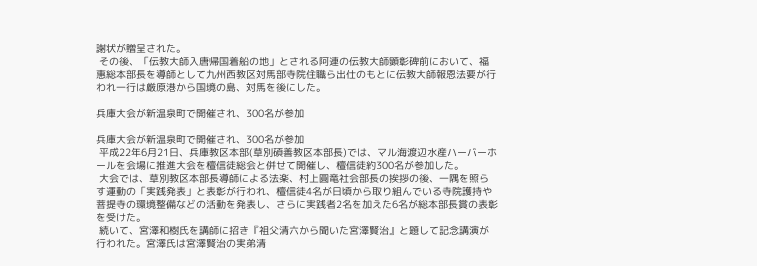謝状が贈呈された。
 その後、「伝教大師入唐帰国着船の地」とされる阿連の伝教大師顕彰碑前において、福惠総本部長を導師として九州西教区対馬部寺院住職ら出仕のもとに伝教大師報恩法要が行われ一行は厳原港から国境の島、対馬を後にした。

兵庫大会が新温泉町で開催され、300名が参加

兵庫大会が新温泉町で開催され、300名が参加
 平成22年6月21日、兵庫教区本部(草別碩善教区本部長)では、マル海渡辺水産ハーバーホールを会場に推進大会を檀信徒総会と併せて開催し、檀信徒約300名が参加した。
 大会では、草別教区本部長導師による法楽、村上圓竜社会部長の挨拶の後、一隅を照らす運動の「実践発表」と表彰が行われ、檀信徒4名が日頃から取り組んでいる寺院護持や菩提寺の環境整備などの活動を発表し、さらに実践者2名を加えた6名が総本部長賞の表彰を受けた。
 続いて、宮澤和樹氏を講師に招き『祖父清六から聞いた宮澤賢治』と題して記念講演が行われた。宮澤氏は宮澤賢治の実弟清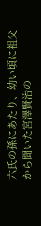六氏の孫にあたり、幼い頃に祖父から聞いた宮澤賢治の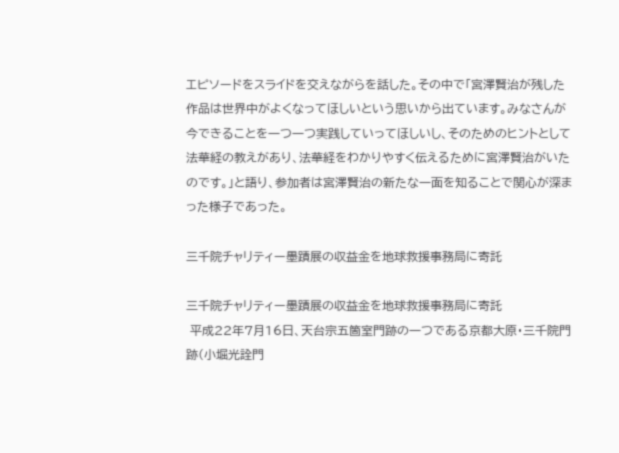エピソードをスライドを交えながらを話した。その中で「宮澤賢治が残した作品は世界中がよくなってほしいという思いから出ています。みなさんが今できることを一つ一つ実践していってほしいし、そのためのヒントとして法華経の教えがあり、法華経をわかりやすく伝えるために宮澤賢治がいたのです。」と語り、参加者は宮澤賢治の新たな一面を知ることで関心が深まった様子であった。

三千院チャリティー墨蹟展の収益金を地球救援事務局に寄託

三千院チャリティー墨蹟展の収益金を地球救援事務局に寄託
 平成22年7月16日、天台宗五箇室門跡の一つである京都大原・三千院門跡(小堀光詮門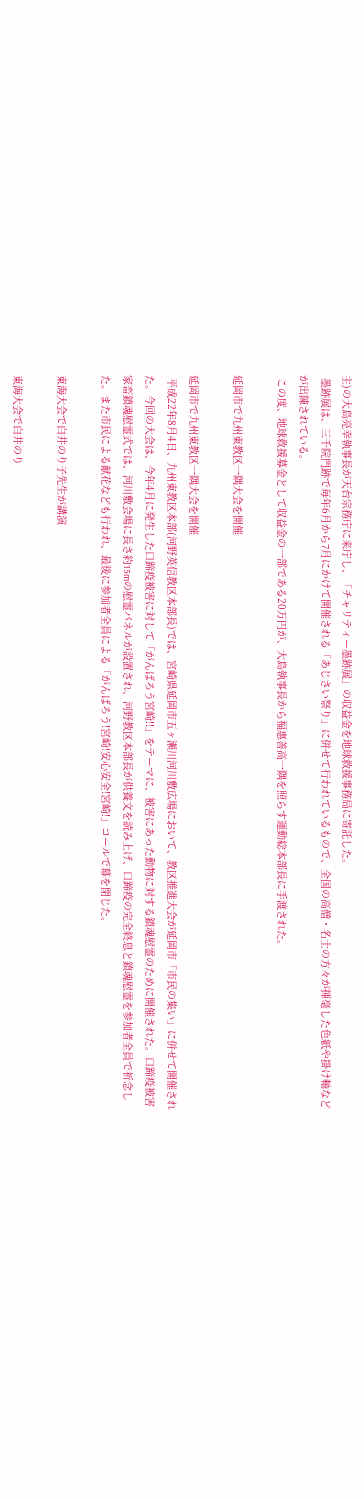主)の大島亮幸執事長が天台宗務庁に来庁し、「チャリティー墨跡展」の収益金を地球救援事務局に寄託した。
 墨跡展は、三千院門跡で毎年6月から7月にかけて開催される「あじさい祭り」に併せて行われているもので、全国の高僧・名士の方々が揮毫した色紙や掛け軸などが出陳されている。
 この度、地球救援募金として収益金の一部である20万円が、大島執事長から福惠善高一隅を照らす運動総本部長に手渡された。

延岡市で九州東教区一隅大会を開催

延岡市で九州東教区一隅大会を開催
 平成22年8月4日、九州東教区本部(河野英信教区本部長)では、宮崎県延岡市五ヶ瀬川河川敷広場において、教区推進大会が延岡市「市民の集い」に併せて開催された。今回の大会は、今年4月に発生した口蹄疫被害に対して「がんばろう宮崎!!」をテーマに、被害にあった動物に対する鎮魂慰霊のために開催された。口蹄疫被害家畜鎮魂慰霊式では、河川敷会場に長さ約15mの慰霊パネルが設置され、河野教区本部長が供養文を読み上げ、口蹄疫の完全終息と鎮魂慰霊を参加者全員で祈念した。また市民による献花なども行われ、最後に参加者全員による「がんばろう!宮崎!安心安全!宮崎!」コールで幕を閉じた。

東海大会で白井のり子先生が講演

東海大会で白井のり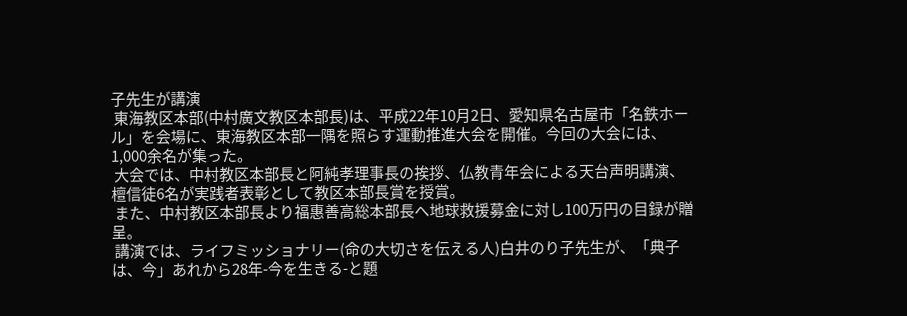子先生が講演
 東海教区本部(中村廣文教区本部長)は、平成22年10月2日、愛知県名古屋市「名鉄ホール」を会場に、東海教区本部一隅を照らす運動推進大会を開催。今回の大会には、1,000余名が集った。
 大会では、中村教区本部長と阿純孝理事長の挨拶、仏教青年会による天台声明講演、檀信徒6名が実践者表彰として教区本部長賞を授賞。
 また、中村教区本部長より福惠善高総本部長へ地球救援募金に対し100万円の目録が贈呈。
 講演では、ライフミッショナリー(命の大切さを伝える人)白井のり子先生が、「典子は、今」あれから28年-今を生きる-と題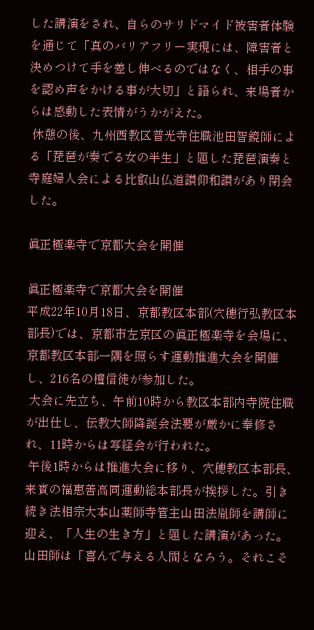した講演をされ、自らのサリドマイド被害者体験を通じて「真のバリアフリー実現には、障害者と決めつけて手を差し伸べるのではなく、相手の事を認め声をかける事が大切」と語られ、来場者からは感動した表情がうかがえた。
 休憩の後、九州西教区普光寺住職池田智鏡師による「琵琶が奏でる女の半生」と題した琵琶演奏と寺庭婦人会による比叡山仏道讃仰和讃があり閉会した。

眞正極楽寺で京都大会を開催

眞正極楽寺で京都大会を開催
平成22年10月18日、京都教区本部(穴穂行弘教区本部長)では、京都市左京区の眞正極楽寺を会場に、京都教区本部一隅を照らす運動推進大会を開催し、216名の檀信徒が参加した。
 大会に先立ち、午前10時から教区本部内寺院住職が出仕し、伝教大師降誕会法要が厳かに奉修され、11時からは写経会が行われた。
 午後1時からは推進大会に移り、穴穂教区本部長、来賓の福惠善高同運動総本部長が挨拶した。引き続き法相宗大本山薬師寺管主山田法胤師を講師に迎え、「人生の生き方」と題した講演があった。山田師は「喜んで与える人間となろう。それこそ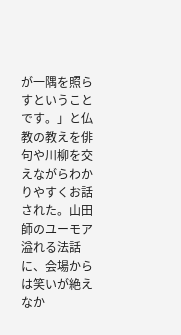が一隅を照らすということです。」と仏教の教えを俳句や川柳を交えながらわかりやすくお話された。山田師のユーモア溢れる法話に、会場からは笑いが絶えなか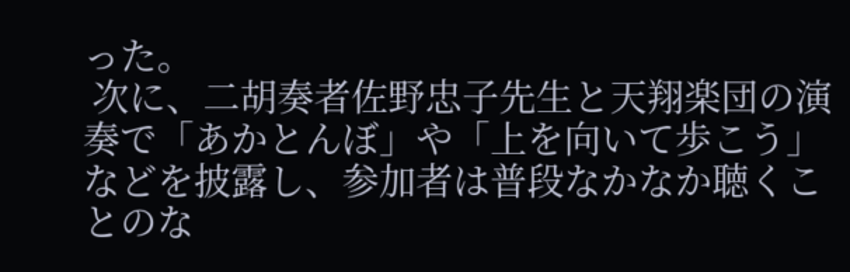った。
 次に、二胡奏者佐野忠子先生と天翔楽団の演奏で「あかとんぼ」や「上を向いて歩こう」などを披露し、参加者は普段なかなか聴くことのな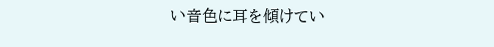い音色に耳を傾けてい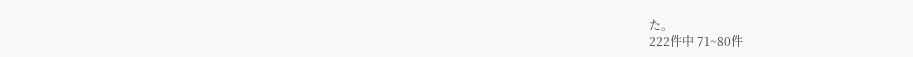た。
222件中 71~80件